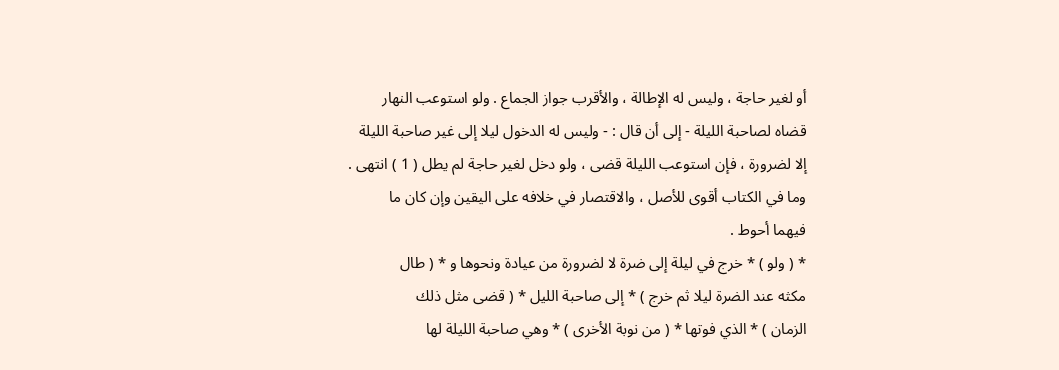أو لغير حاجة ، وليس له الإطالة ، والأقرب جواز الجماع . ولو استوعب النهار
قضاه لصاحبة الليلة - إلى أن قال : - وليس له الدخول ليلا إلى غير صاحبة الليلة
إلا لضرورة ، فإن استوعب الليلة قضى ، ولو دخل لغير حاجة لم يطل ( 1 ) انتهى .
وما في الكتاب أقوى للأصل ، والاقتصار في خلافه على اليقين وإن كان ما
فيهما أحوط .
* ( ولو ) * خرج في ليلة إلى ضرة لا لضرورة من عيادة ونحوها و * ( طال
مكثه عند الضرة ليلا ثم خرج ) * إلى صاحبة الليل * ( قضى مثل ذلك
الزمان ) * الذي فوتها * ( من نوبة الأخرى ) * وهي صاحبة الليلة لها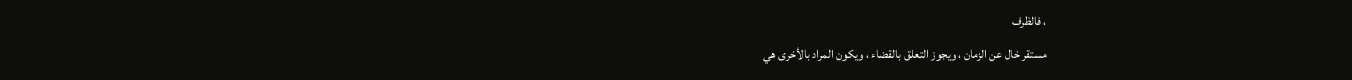، فالظرف
مستقر خال عن الزمان ، ويجوز التعلق بالقضاء ، ويكون المراد بالأخرى هي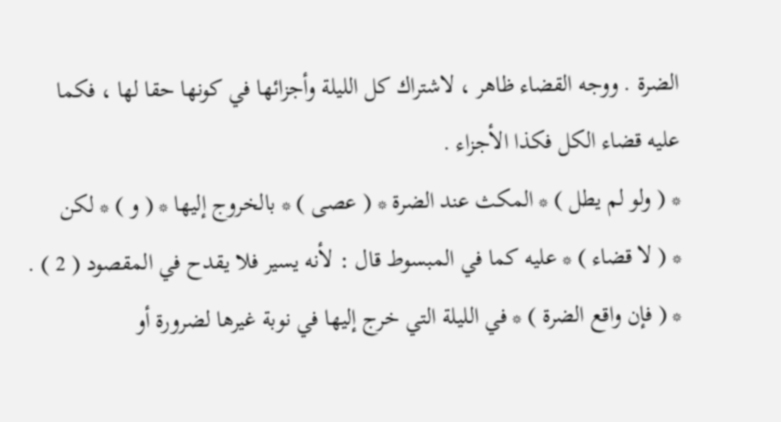الضرة . ووجه القضاء ظاهر ، لاشتراك كل الليلة وأجزائها في كونها حقا لها ، فكما
عليه قضاء الكل فكذا الأجزاء .
* ( ولو لم يطل ) * المكث عند الضرة * ( عصى ) * بالخروج إليها * ( و ) * لكن
* ( لا قضاء ) * عليه كما في المبسوط قال : لأنه يسير فلا يقدح في المقصود ( 2 ) .
* ( فإن واقع الضرة ) * في الليلة التي خرج إليها في نوبة غيرها لضرورة أو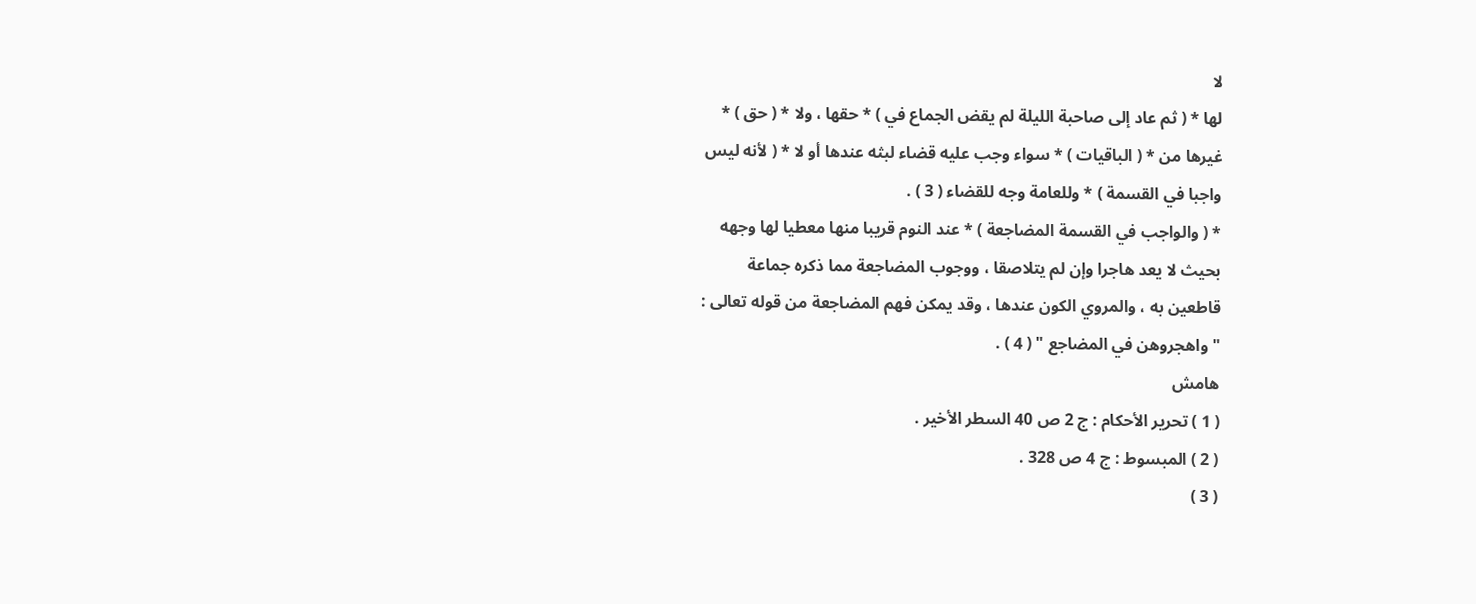لا
لها * ( ثم عاد إلى صاحبة الليلة لم يقض الجماع في ) * حقها ، ولا * ( حق ) *
غيرها من * ( الباقيات ) * سواء وجب عليه قضاء لبثه عندها أو لا * ( لأنه ليس
واجبا في القسمة ) * وللعامة وجه للقضاء ( 3 ) .
* ( والواجب في القسمة المضاجعة ) * عند النوم قريبا منها معطيا لها وجهه
بحيث لا يعد هاجرا وإن لم يتلاصقا ، ووجوب المضاجعة مما ذكره جماعة
قاطعين به ، والمروي الكون عندها ، وقد يمكن فهم المضاجعة من قوله تعالى :
" واهجروهن في المضاجع " ( 4 ) .
هامش
( 1 ) تحرير الأحكام : ج 2 ص 40 السطر الأخير .
( 2 ) المبسوط : ج 4 ص 328 .
( 3 )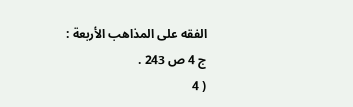الفقه على المذاهب الأربعة : ج 4 ص 243 .
( 4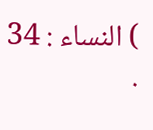) النساء : 34 .